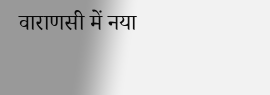वाराणसी में नया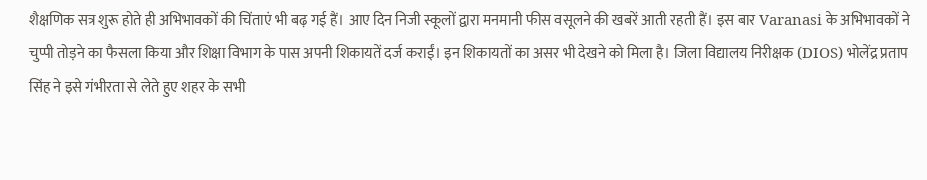शैक्षणिक सत्र शुरू होते ही अभिभावकों की चिंताएं भी बढ़ गई हैं। आए दिन निजी स्कूलों द्वारा मनमानी फीस वसूलने की खबरें आती रहती हैं। इस बार Varanasi के अभिभावकों ने चुप्पी तोड़ने का फैसला किया और शिक्षा विभाग के पास अपनी शिकायतें दर्ज कराईं। इन शिकायतों का असर भी देखने को मिला है। जिला विद्यालय निरीक्षक (DIOS) भोलेंद्र प्रताप सिंह ने इसे गंभीरता से लेते हुए शहर के सभी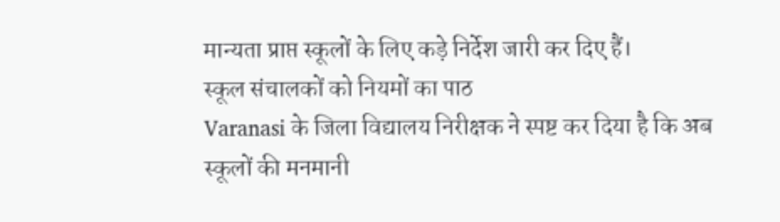मान्यता प्राप्त स्कूलों के लिए कड़े निर्देश जारी कर दिए हैं।
स्कूल संचालकों को नियमों का पाठ
Varanasi के जिला विद्यालय निरीक्षक ने स्पष्ट कर दिया है कि अब स्कूलों की मनमानी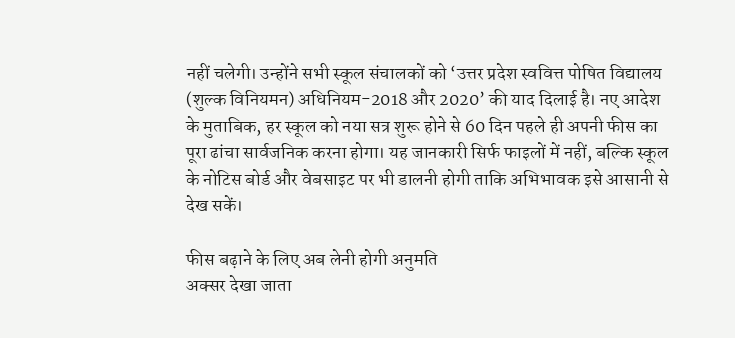नहीं चलेगी। उन्होंने सभी स्कूल संचालकों को ‘उत्तर प्रदेश स्ववित्त पोषित विद्यालय (शुल्क विनियमन) अधिनियम-2018 और 2020’ की याद दिलाई है। नए आदेश के मुताबिक, हर स्कूल को नया सत्र शुरू होने से 60 दिन पहले ही अपनी फीस का पूरा ढांचा सार्वजनिक करना होगा। यह जानकारी सिर्फ फाइलों में नहीं, बल्कि स्कूल के नोटिस बोर्ड और वेबसाइट पर भी डालनी होगी ताकि अभिभावक इसे आसानी से देख सकें।

फीस बढ़ाने के लिए अब लेनी होगी अनुमति
अक्सर देखा जाता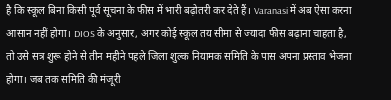है कि स्कूल बिना किसी पूर्व सूचना के फीस में भारी बढ़ोतरी कर देते हैं। Varanasi में अब ऐसा करना आसान नहीं होगा। DIOS के अनुसार, अगर कोई स्कूल तय सीमा से ज्यादा फीस बढ़ाना चाहता है, तो उसे सत्र शुरू होने से तीन महीने पहले जिला शुल्क नियामक समिति के पास अपना प्रस्ताव भेजना होगा। जब तक समिति की मंजूरी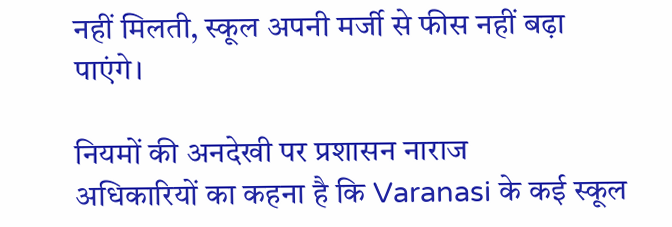नहीं मिलती, स्कूल अपनी मर्जी से फीस नहीं बढ़ा पाएंगे।

नियमों की अनदेखी पर प्रशासन नाराज
अधिकारियों का कहना है कि Varanasi के कई स्कूल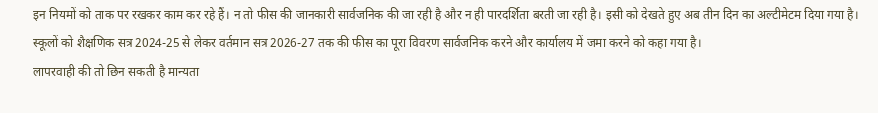इन नियमों को ताक पर रखकर काम कर रहे हैं। न तो फीस की जानकारी सार्वजनिक की जा रही है और न ही पारदर्शिता बरती जा रही है। इसी को देखते हुए अब तीन दिन का अल्टीमेटम दिया गया है। स्कूलों को शैक्षणिक सत्र 2024-25 से लेकर वर्तमान सत्र 2026-27 तक की फीस का पूरा विवरण सार्वजनिक करने और कार्यालय में जमा करने को कहा गया है।
लापरवाही की तो छिन सकती है मान्यता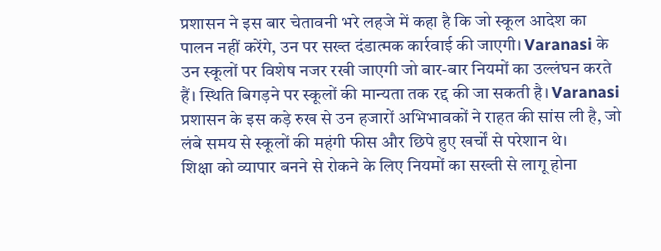प्रशासन ने इस बार चेतावनी भरे लहजे में कहा है कि जो स्कूल आदेश का पालन नहीं करेंगे, उन पर सख्त दंडात्मक कार्रवाई की जाएगी। Varanasi के उन स्कूलों पर विशेष नजर रखी जाएगी जो बार-बार नियमों का उल्लंघन करते हैं। स्थिति बिगड़ने पर स्कूलों की मान्यता तक रद्द की जा सकती है। Varanasi प्रशासन के इस कड़े रुख से उन हजारों अभिभावकों ने राहत की सांस ली है, जो लंबे समय से स्कूलों की महंगी फीस और छिपे हुए खर्चों से परेशान थे।
शिक्षा को व्यापार बनने से रोकने के लिए नियमों का सख्ती से लागू होना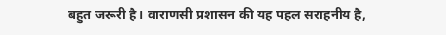बहुत जरूरी है। वाराणसी प्रशासन की यह पहल सराहनीय है,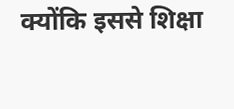क्योंकि इससे शिक्षा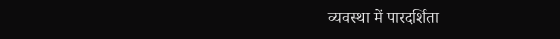व्यवस्था में पारदर्शिता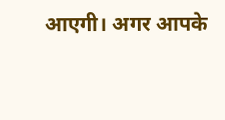आएगी। अगर आपके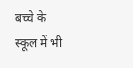बच्चे के स्कूल में भी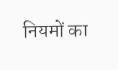नियमों का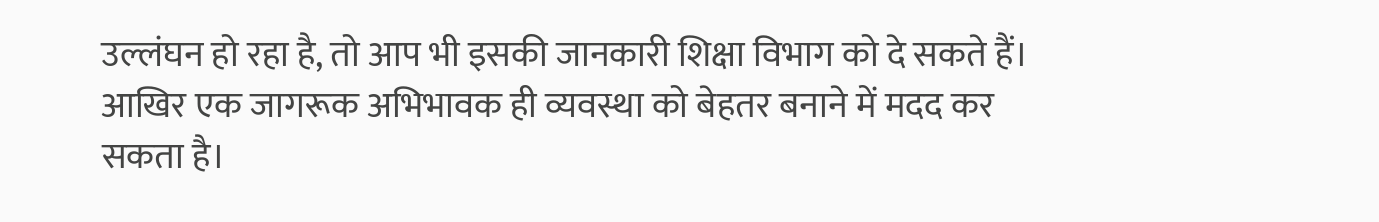उल्लंघन हो रहा है, तो आप भी इसकी जानकारी शिक्षा विभाग को दे सकते हैं। आखिर एक जागरूक अभिभावक ही व्यवस्था को बेहतर बनाने में मदद कर सकता है।